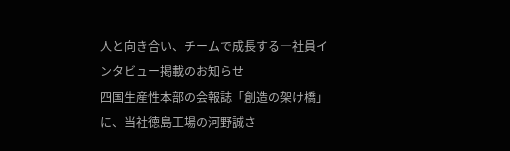人と向き合い、チームで成長する―社員インタビュー掲載のお知らせ
四国生産性本部の会報誌「創造の架け橋」に、当社徳島工場の河野誠さ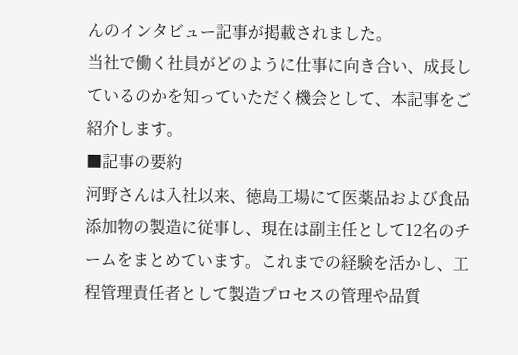んのインタビュー記事が掲載されました。
当社で働く社員がどのように仕事に向き合い、成長しているのかを知っていただく機会として、本記事をご紹介します。
■記事の要約
河野さんは入社以来、徳島工場にて医薬品および食品添加物の製造に従事し、現在は副主任として12名のチームをまとめています。これまでの経験を活かし、工程管理責任者として製造プロセスの管理や品質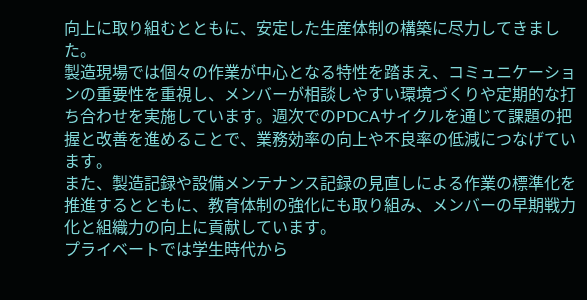向上に取り組むとともに、安定した生産体制の構築に尽力してきました。
製造現場では個々の作業が中心となる特性を踏まえ、コミュニケーションの重要性を重視し、メンバーが相談しやすい環境づくりや定期的な打ち合わせを実施しています。週次でのPDCAサイクルを通じて課題の把握と改善を進めることで、業務効率の向上や不良率の低減につなげています。
また、製造記録や設備メンテナンス記録の見直しによる作業の標準化を推進するとともに、教育体制の強化にも取り組み、メンバーの早期戦力化と組織力の向上に貢献しています。
プライベートでは学生時代から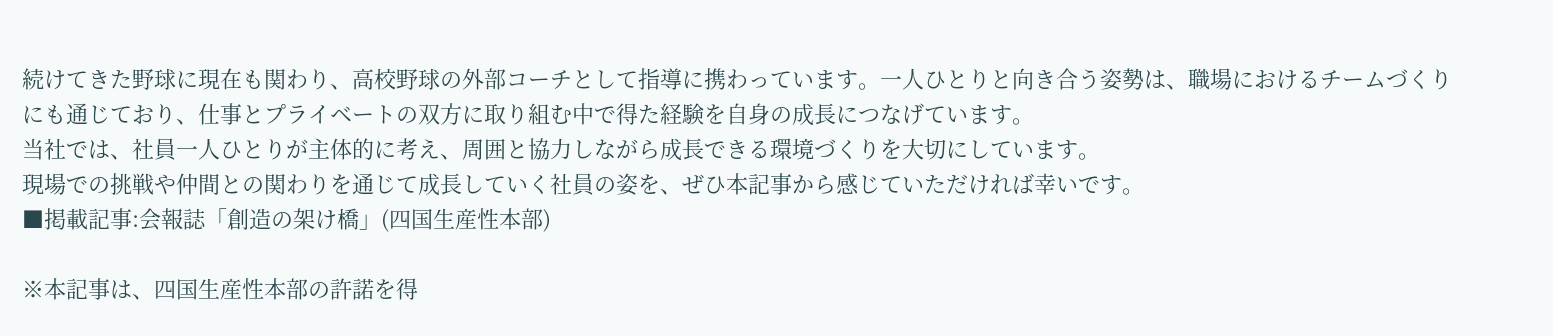続けてきた野球に現在も関わり、高校野球の外部コーチとして指導に携わっています。一人ひとりと向き合う姿勢は、職場におけるチームづくりにも通じており、仕事とプライベートの双方に取り組む中で得た経験を自身の成長につなげています。
当社では、社員一人ひとりが主体的に考え、周囲と協力しながら成長できる環境づくりを大切にしています。
現場での挑戦や仲間との関わりを通じて成長していく社員の姿を、ぜひ本記事から感じていただければ幸いです。
■掲載記事:会報誌「創造の架け橋」(四国生産性本部)

※本記事は、四国生産性本部の許諾を得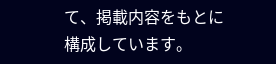て、掲載内容をもとに構成しています。